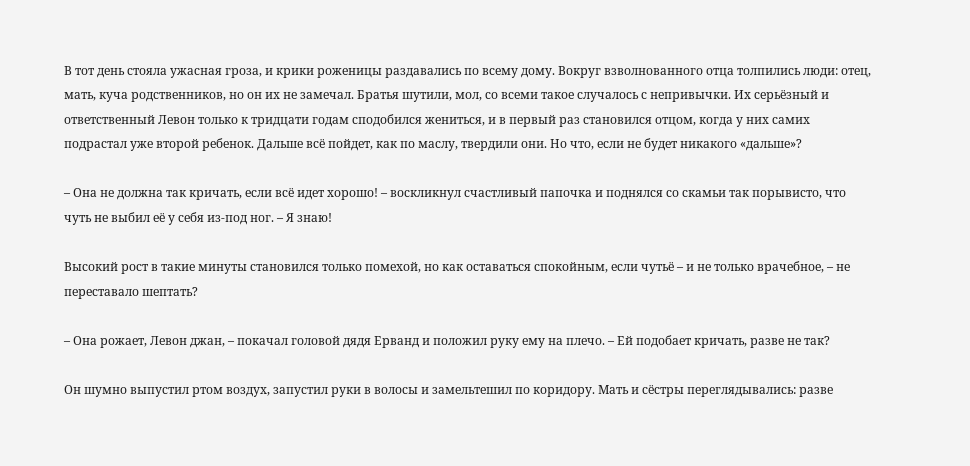В тот день стояла ужасная гроза, и крики роженицы раздавались по всему дому. Вокруг взволнованного отца толпились люди: отец, мать, куча родственников, но он их не замечал. Братья шутили, мол, со всеми такое случалось с непривычки. Их серьёзный и ответственный Левон только к тридцати годам сподобился жениться, и в первый раз становился отцом, когда у них самих подрастал уже второй ребенок. Дальше всё пойдет, как по маслу, твердили они. Но что, если не будет никакого «дальше»?

– Она не должна так кричать, если всё идет хорошо! – воскликнул счастливый папочка и поднялся со скамьи так порывисто, что чуть не выбил её у себя из-под ног. – Я знаю!

Высокий рост в такие минуты становился только помехой, но как оставаться спокойным, если чутьё – и не только врачебное, – не переставало шептать?

– Она рожает, Левон джан, – покачал головой дядя Ерванд и положил руку ему на плечо. – Ей подобает кричать, разве не так?

Он шумно выпустил ртом воздух, запустил руки в волосы и замельтешил по коридору. Мать и сёстры переглядывались: разве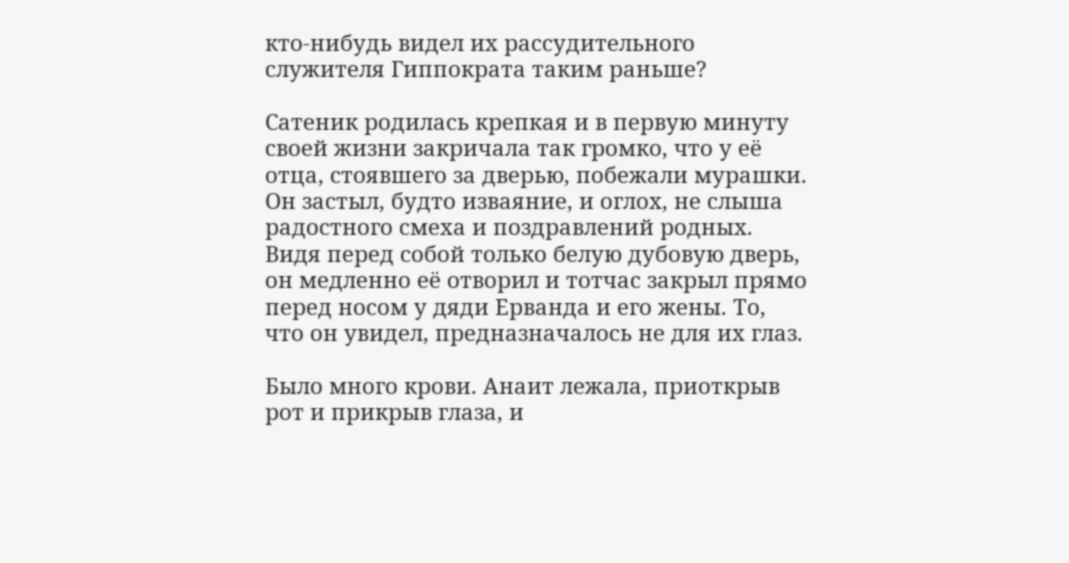кто-нибудь видел их рассудительного служителя Гиппократа таким раньше?

Сатеник родилась крепкая и в первую минуту своей жизни закричала так громко, что у её отца, стоявшего за дверью, побежали мурашки. Он застыл, будто изваяние, и оглох, не слыша радостного смеха и поздравлений родных. Видя перед собой только белую дубовую дверь, он медленно её отворил и тотчас закрыл прямо перед носом у дяди Ерванда и его жены. То, что он увидел, предназначалось не для их глаз.

Было много крови. Анаит лежала, приоткрыв рот и прикрыв глаза, и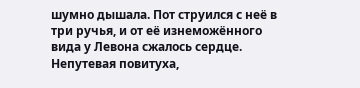шумно дышала. Пот струился с неё в три ручья, и от её изнеможённого вида у Левона сжалось сердце. Непутевая повитуха,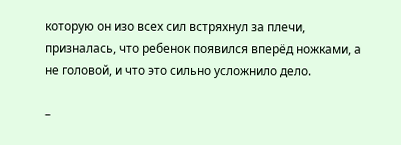которую он изо всех сил встряхнул за плечи, призналась, что ребенок появился вперёд ножками, а не головой, и что это сильно усложнило дело.

–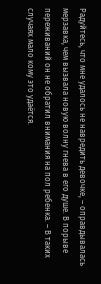Радуйтесь, что мне удалось не навредить девочке, – оправдывалась мерзавка, чем вызвала новую волну гнева в его душе. В порыве переживаний он не обратил внимания на пол ребенка. – В таких случаях мало кому это удаётся.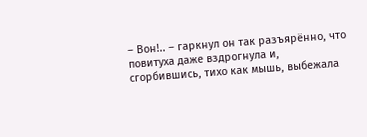– Вон!.. – гаркнул он так разъярённо, что повитуха даже вздрогнула и, сгорбившись, тихо как мышь, выбежала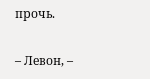прочь.

– Левон, –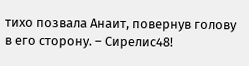тихо позвала Анаит, повернув голову в его сторону. – Сирелис48!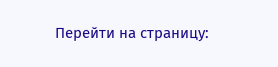Перейти на страницу: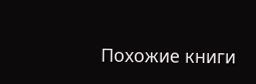Похожие книги